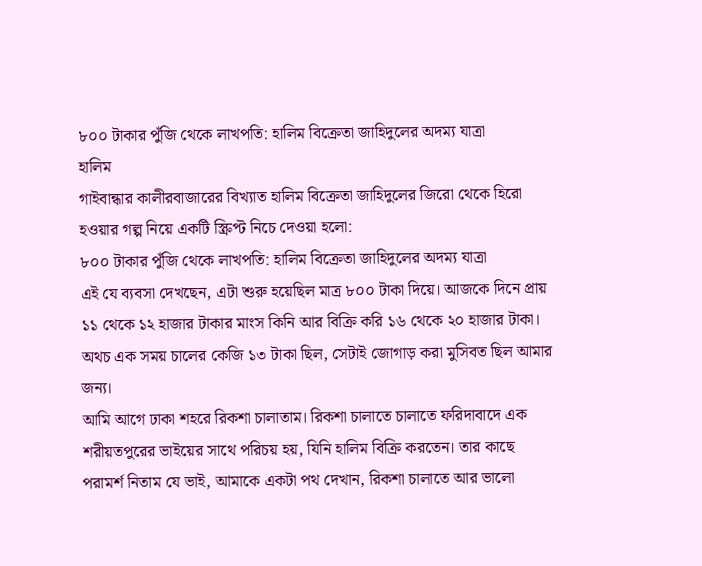৮০০ টাকার পুঁজি থেকে লাখপতি: হালিম বিক্রেতা জাহিদুলের অদম্য যাত্রা
হালিম
গাইবান্ধার কালীরবাজারের বিখ্যাত হালিম বিক্রেতা জাহিদুলের জিরো থেকে হিরো হওয়ার গল্প নিয়ে একটি স্ক্রিপ্ট নিচে দেওয়া হলো:
৮০০ টাকার পুঁজি থেকে লাখপতি: হালিম বিক্রেতা জাহিদুলের অদম্য যাত্রা
এই যে ব্যবসা দেখছেন, এটা শুরু হয়েছিল মাত্র ৮০০ টাকা দিয়ে। আজকে দিনে প্রায় ১১ থেকে ১২ হাজার টাকার মাংস কিনি আর বিক্রি করি ১৬ থেকে ২০ হাজার টাকা। অথচ এক সময় চালের কেজি ১৩ টাকা ছিল, সেটাই জোগাড় করা মুসিবত ছিল আমার জন্য।
আমি আগে ঢাকা শহরে রিকশা চালাতাম। রিকশা চালাতে চালাতে ফরিদাবাদে এক শরীয়তপুরের ভাইয়ের সাথে পরিচয় হয়, যিনি হালিম বিক্রি করতেন। তার কাছে পরামর্শ নিতাম যে ভাই, আমাকে একটা পথ দেখান, রিকশা চালাতে আর ভালো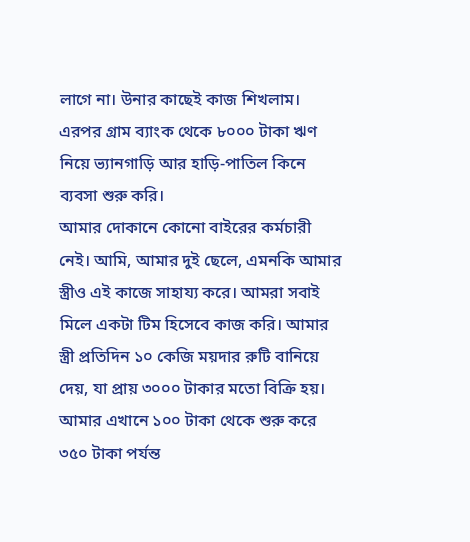লাগে না। উনার কাছেই কাজ শিখলাম। এরপর গ্রাম ব্যাংক থেকে ৮০০০ টাকা ঋণ নিয়ে ভ্যানগাড়ি আর হাড়ি-পাতিল কিনে ব্যবসা শুরু করি।
আমার দোকানে কোনো বাইরের কর্মচারী নেই। আমি, আমার দুই ছেলে, এমনকি আমার স্ত্রীও এই কাজে সাহায্য করে। আমরা সবাই মিলে একটা টিম হিসেবে কাজ করি। আমার স্ত্রী প্রতিদিন ১০ কেজি ময়দার রুটি বানিয়ে দেয়, যা প্রায় ৩০০০ টাকার মতো বিক্রি হয়। আমার এখানে ১০০ টাকা থেকে শুরু করে ৩৫০ টাকা পর্যন্ত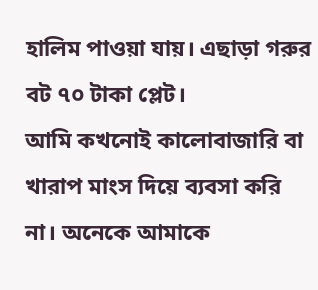হালিম পাওয়া যায়। এছাড়া গরুর বট ৭০ টাকা প্লেট।
আমি কখনোই কালোবাজারি বা খারাপ মাংস দিয়ে ব্যবসা করি না। অনেকে আমাকে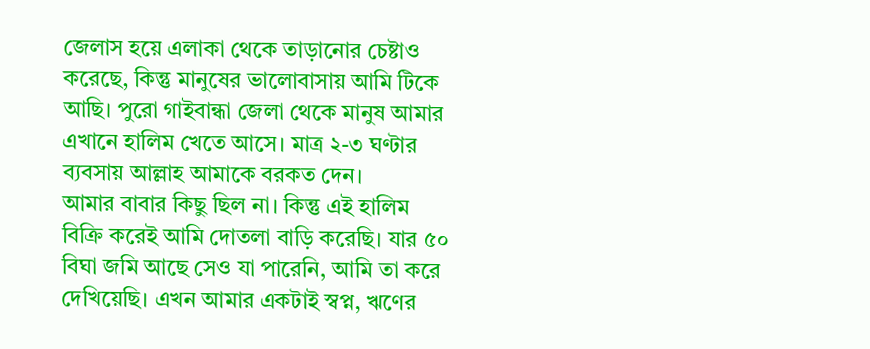জেলাস হয়ে এলাকা থেকে তাড়ানোর চেষ্টাও করেছে, কিন্তু মানুষের ভালোবাসায় আমি টিকে আছি। পুরো গাইবান্ধা জেলা থেকে মানুষ আমার এখানে হালিম খেতে আসে। মাত্র ২-৩ ঘণ্টার ব্যবসায় আল্লাহ আমাকে বরকত দেন।
আমার বাবার কিছু ছিল না। কিন্তু এই হালিম বিক্রি করেই আমি দোতলা বাড়ি করেছি। যার ৫০ বিঘা জমি আছে সেও যা পারেনি, আমি তা করে দেখিয়েছি। এখন আমার একটাই স্বপ্ন, ঋণের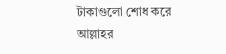টাকাগুলো শোধ করে আল্লাহর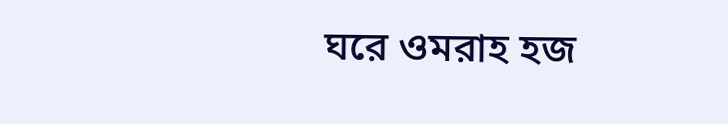ঘরে ওমরাহ হজ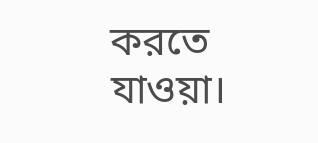করতে যাওয়া।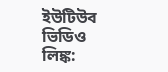ইউটিউব ভিডিও লিঙ্ক: